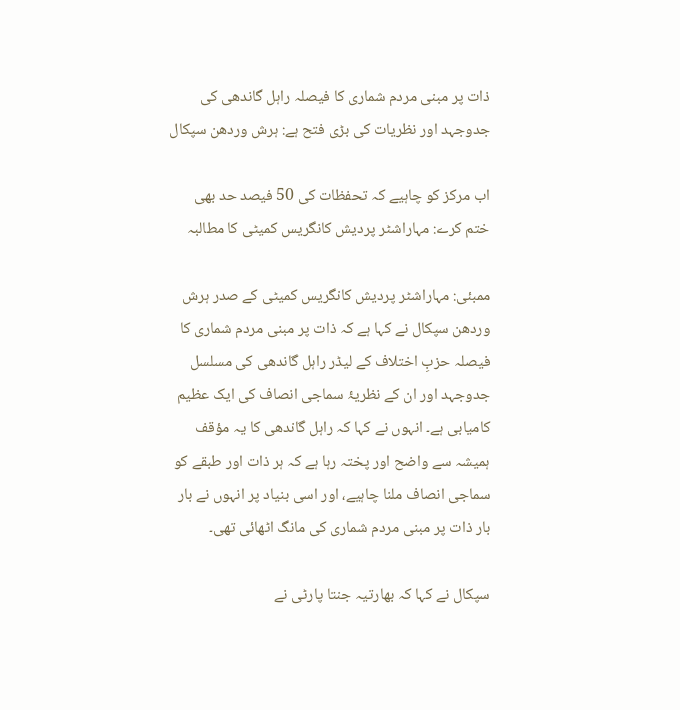ذات پر مبنی مردم شماری کا فیصلہ راہل گاندھی کی جدوجہد اور نظریات کی بڑی فتح ہے: ہرش وردھن سپکال

اب مرکز کو چاہیے کہ تحفظات کی 50 فیصد حد بھی ختم کرے: مہاراشٹر پردیش کانگریس کمیٹی کا مطالبہ

ممبئی: مہاراشٹر پردیش کانگریس کمیٹی کے صدر ہرش وردھن سپکال نے کہا ہے کہ ذات پر مبنی مردم شماری کا فیصلہ حزبِ اختلاف کے لیڈر راہل گاندھی کی مسلسل جدوجہد اور ان کے نظریۂ سماجی انصاف کی ایک عظیم کامیابی ہے۔ انہوں نے کہا کہ راہل گاندھی کا یہ مؤقف ہمیشہ سے واضح اور پختہ رہا ہے کہ ہر ذات اور طبقے کو سماجی انصاف ملنا چاہیے، اور اسی بنیاد پر انہوں نے بار بار ذات پر مبنی مردم شماری کی مانگ اٹھائی تھی۔

سپکال نے کہا کہ بھارتیہ جنتا پارٹی نے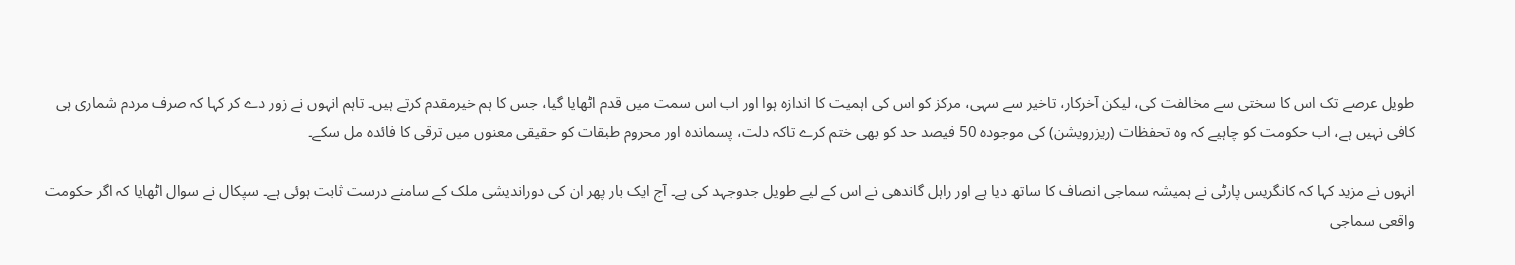طویل عرصے تک اس کا سختی سے مخالفت کی، لیکن آخرکار، تاخیر سے سہی، مرکز کو اس کی اہمیت کا اندازہ ہوا اور اب اس سمت میں قدم اٹھایا گیا، جس کا ہم خیرمقدم کرتے ہیں۔ تاہم انہوں نے زور دے کر کہا کہ صرف مردم شماری ہی کافی نہیں ہے، اب حکومت کو چاہیے کہ وہ تحفظات (ریزرویشن) کی موجودہ 50 فیصد حد کو بھی ختم کرے تاکہ دلت، پسماندہ اور محروم طبقات کو حقیقی معنوں میں ترقی کا فائدہ مل سکے۔

انہوں نے مزید کہا کہ کانگریس پارٹی نے ہمیشہ سماجی انصاف کا ساتھ دیا ہے اور راہل گاندھی نے اس کے لیے طویل جدوجہد کی ہے۔ آج ایک بار پھر ان کی دوراندیشی ملک کے سامنے درست ثابت ہوئی ہے۔ سپکال نے سوال اٹھایا کہ اگر حکومت واقعی سماجی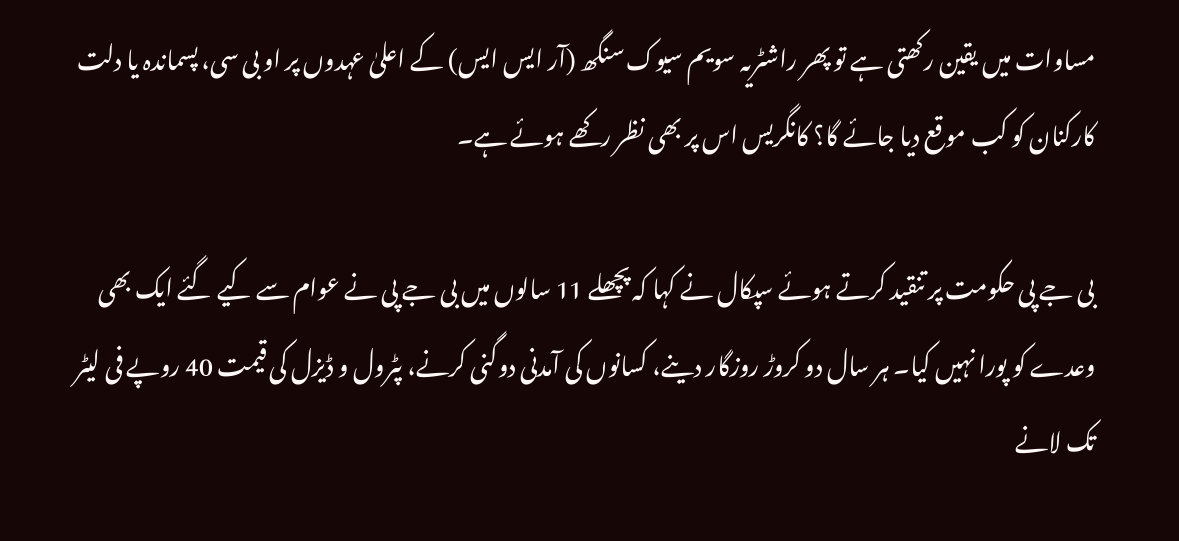مساوات میں یقین رکھتی ہے تو پھر راشٹریہ سویم سیوک سنگھ (آر ایس ایس) کے اعلیٰ عہدوں پر او بی سی، پسماندہ یا دلت کارکنان کو کب موقع دیا جائے گا؟ کانگریس اس پر بھی نظر رکھے ہوئے ہے۔

بی جے پی حکومت پر تنقید کرتے ہوئے سپکال نے کہا کہ پچھلے 11 سالوں میں بی جے پی نے عوام سے کیے گئے ایک بھی وعدے کو پورا نہیں کیا۔ ہر سال دو کروڑ روزگار دینے، کسانوں کی آمدنی دوگنی کرنے، پٹرول و ڈیزل کی قیمت 40 روپے فی لیٹر تک لانے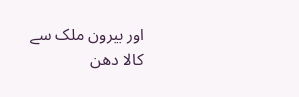اور بیرون ملک سے کالا دھن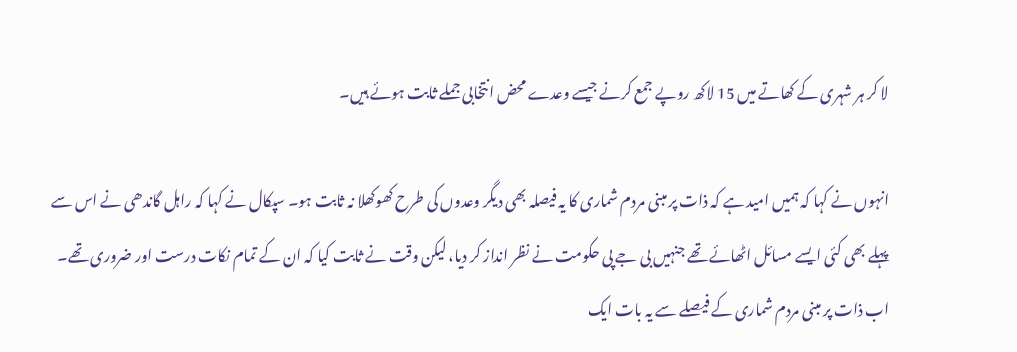لا کر ہر شہری کے کھاتے میں 15 لاکھ روپے جمع کرنے جیسے وعدے محض انتخابی جملے ثابت ہوئے ہیں۔

انہوں نے کہا کہ ہمیں امید ہے کہ ذات پر مبنی مردم شماری کا یہ فیصلہ بھی دیگر وعدوں کی طرح کھوکھلا نہ ثابت ہو۔ سپکال نے کہا کہ راہل گاندھی نے اس سے پہلے بھی کئی ایسے مسائل اٹھائے تھے جنہیں بی جے پی حکومت نے نظر انداز کر دیا، لیکن وقت نے ثابت کیا کہ ان کے تمام نکات درست اور ضروری تھے۔ اب ذات پر مبنی مردم شماری کے فیصلے سے یہ بات ایک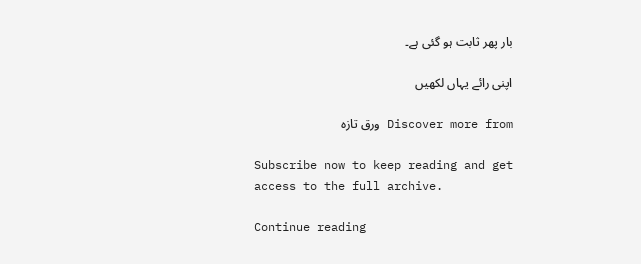بار پھر ثابت ہو گئی ہے۔

اپنی رائے یہاں لکھیں

Discover more from ورق تازہ

Subscribe now to keep reading and get access to the full archive.

Continue reading